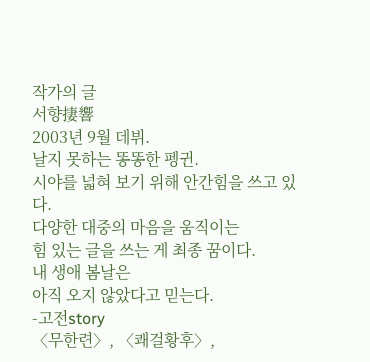작가의 글
서향捿響
2003년 9월 데뷔.
날지 못하는 똥똥한 펭귄.
시야를 넓혀 보기 위해 안간힘을 쓰고 있다.
다양한 대중의 마음을 움직이는
힘 있는 글을 쓰는 게 최종 꿈이다.
내 생애 봄날은
아직 오지 않았다고 믿는다.
-고전story
〈무한련〉, 〈쾌걸황후〉,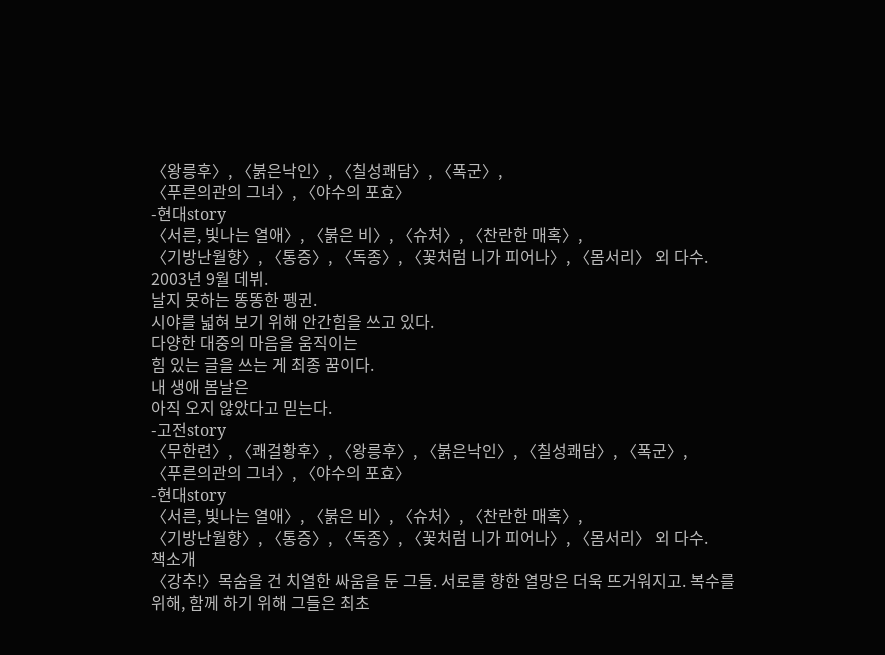〈왕릉후〉, 〈붉은낙인〉, 〈칠성쾌담〉, 〈폭군〉,
〈푸른의관의 그녀〉, 〈야수의 포효〉
-현대story
〈서른, 빛나는 열애〉, 〈붉은 비〉, 〈슈처〉, 〈찬란한 매혹〉,
〈기방난월향〉, 〈통증〉, 〈독종〉, 〈꽃처럼 니가 피어나〉, 〈몸서리〉 외 다수.
2003년 9월 데뷔.
날지 못하는 똥똥한 펭귄.
시야를 넓혀 보기 위해 안간힘을 쓰고 있다.
다양한 대중의 마음을 움직이는
힘 있는 글을 쓰는 게 최종 꿈이다.
내 생애 봄날은
아직 오지 않았다고 믿는다.
-고전story
〈무한련〉, 〈쾌걸황후〉, 〈왕릉후〉, 〈붉은낙인〉, 〈칠성쾌담〉, 〈폭군〉,
〈푸른의관의 그녀〉, 〈야수의 포효〉
-현대story
〈서른, 빛나는 열애〉, 〈붉은 비〉, 〈슈처〉, 〈찬란한 매혹〉,
〈기방난월향〉, 〈통증〉, 〈독종〉, 〈꽃처럼 니가 피어나〉, 〈몸서리〉 외 다수.
책소개
〈강추!〉목숨을 건 치열한 싸움을 둔 그들. 서로를 향한 열망은 더욱 뜨거워지고. 복수를 위해, 함께 하기 위해 그들은 최초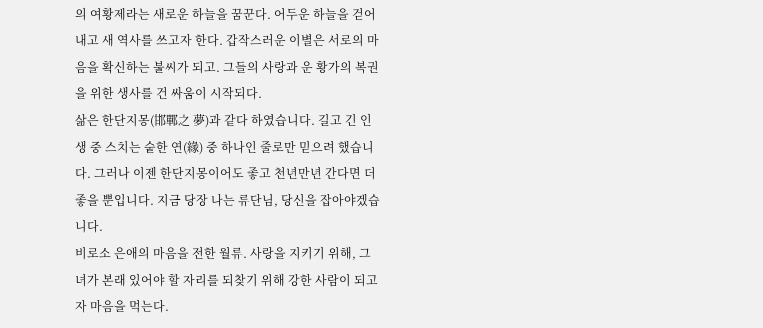의 여황제라는 새로운 하늘을 꿈꾼다. 어두운 하늘을 걷어내고 새 역사를 쓰고자 한다. 갑작스러운 이별은 서로의 마음을 확신하는 불씨가 되고. 그들의 사랑과 운 황가의 복권을 위한 생사를 건 싸움이 시작되다.
삶은 한단지몽(邯鄲之 夢)과 같다 하였습니다. 길고 긴 인생 중 스치는 숱한 연(緣) 중 하나인 줄로만 믿으려 했습니다. 그러나 이젠 한단지몽이어도 좋고 천년만년 간다면 더 좋을 뿐입니다. 지금 당장 나는 류단님, 당신을 잡아야겠습니다.
비로소 은애의 마음을 전한 월류. 사랑을 지키기 위해, 그녀가 본래 있어야 할 자리를 되찾기 위해 강한 사람이 되고자 마음을 먹는다.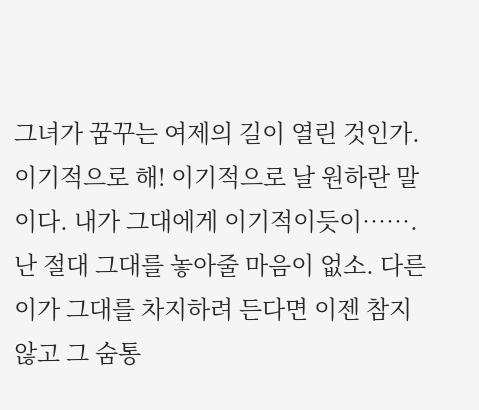그녀가 꿈꾸는 여제의 길이 열린 것인가.
이기적으로 해! 이기적으로 날 원하란 말이다. 내가 그대에게 이기적이듯이……. 난 절대 그대를 놓아줄 마음이 없소. 다른 이가 그대를 차지하려 든다면 이젠 참지 않고 그 숨통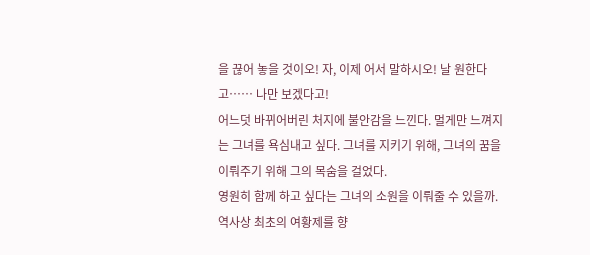을 끊어 놓을 것이오! 자, 이제 어서 말하시오! 날 원한다고…… 나만 보겠다고!
어느덧 바뀌어버린 처지에 불안감을 느낀다. 멀게만 느껴지는 그녀를 욕심내고 싶다. 그녀를 지키기 위해, 그녀의 꿈을 이뤄주기 위해 그의 목숨을 걸었다.
영원히 함께 하고 싶다는 그녀의 소원을 이뤄줄 수 있을까. 역사상 최초의 여황제를 향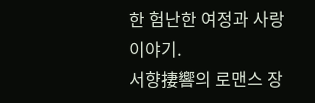한 험난한 여정과 사랑이야기.
서향捿響의 로맨스 장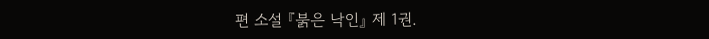편 소설 『붉은 낙인』 제 1권.